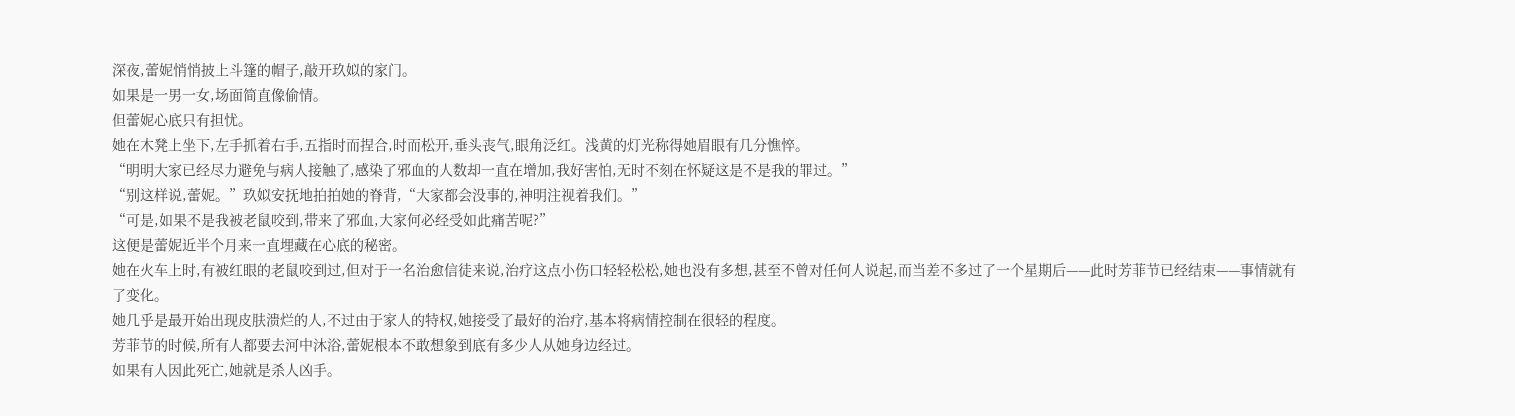深夜,蕾妮悄悄披上斗篷的帽子,敲开玖姒的家门。
如果是一男一女,场面简直像偷情。
但蕾妮心底只有担忧。
她在木凳上坐下,左手抓着右手,五指时而捏合,时而松开,垂头丧气,眼角泛红。浅黄的灯光称得她眉眼有几分憔悴。
“明明大家已经尽力避免与病人接触了,感染了邪血的人数却一直在增加,我好害怕,无时不刻在怀疑这是不是我的罪过。”
“别这样说,蕾妮。”玖姒安抚地拍拍她的脊背,“大家都会没事的,神明注视着我们。”
“可是,如果不是我被老鼠咬到,带来了邪血,大家何必经受如此痛苦呢?”
这便是蕾妮近半个月来一直埋藏在心底的秘密。
她在火车上时,有被红眼的老鼠咬到过,但对于一名治愈信徒来说,治疗这点小伤口轻轻松松,她也没有多想,甚至不曾对任何人说起,而当差不多过了一个星期后——此时芳菲节已经结束——事情就有了变化。
她几乎是最开始出现皮肤溃烂的人,不过由于家人的特权,她接受了最好的治疗,基本将病情控制在很轻的程度。
芳菲节的时候,所有人都要去河中沐浴,蕾妮根本不敢想象到底有多少人从她身边经过。
如果有人因此死亡,她就是杀人凶手。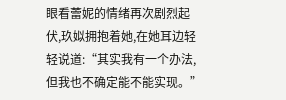眼看蕾妮的情绪再次剧烈起伏,玖姒拥抱着她,在她耳边轻轻说道:“其实我有一个办法,但我也不确定能不能实现。”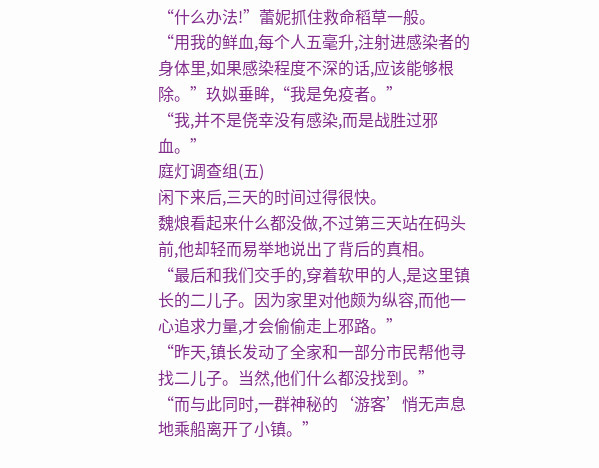“什么办法!”蕾妮抓住救命稻草一般。
“用我的鲜血,每个人五毫升,注射进感染者的身体里,如果感染程度不深的话,应该能够根除。”玖姒垂眸,“我是免疫者。”
“我,并不是侥幸没有感染,而是战胜过邪血。”
庭灯调查组(五)
闲下来后,三天的时间过得很快。
魏烺看起来什么都没做,不过第三天站在码头前,他却轻而易举地说出了背后的真相。
“最后和我们交手的,穿着软甲的人,是这里镇长的二儿子。因为家里对他颇为纵容,而他一心追求力量,才会偷偷走上邪路。”
“昨天,镇长发动了全家和一部分市民帮他寻找二儿子。当然,他们什么都没找到。”
“而与此同时,一群神秘的‘游客’悄无声息地乘船离开了小镇。”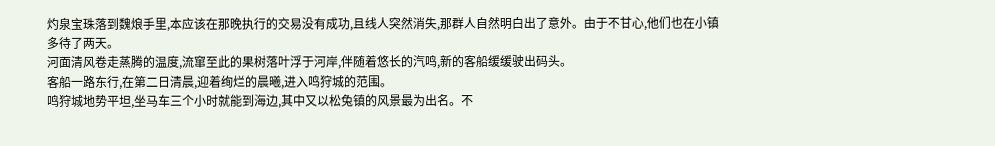灼泉宝珠落到魏烺手里,本应该在那晚执行的交易没有成功,且线人突然消失,那群人自然明白出了意外。由于不甘心,他们也在小镇多待了两天。
河面清风卷走蒸腾的温度,流窜至此的果树落叶浮于河岸,伴随着悠长的汽鸣,新的客船缓缓驶出码头。
客船一路东行,在第二日清晨,迎着绚烂的晨曦,进入鸣狩城的范围。
鸣狩城地势平坦,坐马车三个小时就能到海边,其中又以松兔镇的风景最为出名。不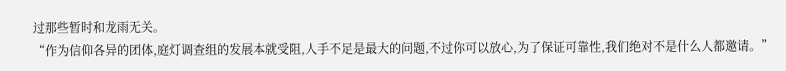过那些暂时和龙雨无关。
“作为信仰各异的团体,庭灯调查组的发展本就受阻,人手不足是最大的问题,不过你可以放心,为了保证可靠性,我们绝对不是什么人都邀请。”